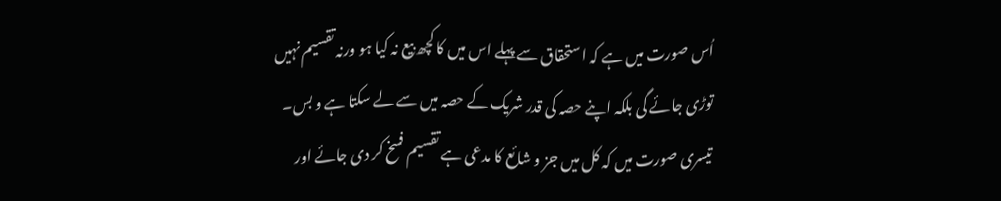اُس صورت میں ہے کہ استحقاق سے پہلے اس میں کا کچھ بیع نہ کیا ہو ورنہ تقسیم نہیں توڑی جائے گی بلکہ اپنے حصہ کی قدر شریک کے حصہ میں سے لے سکتا ہے و بس۔ تیسری صورت میں کہ کل میں جز و شائع کا مدعی ہے تقسیم فسخ کر دی جائے اور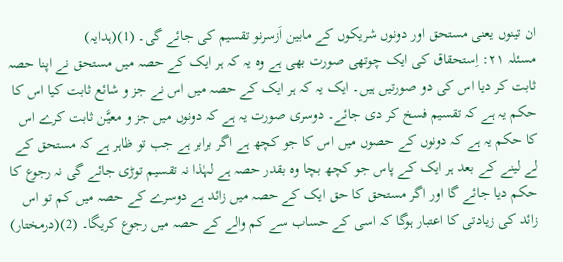ان تینوں یعنی مستحق اور دونوں شریکوں کے مابین اَزسرنو تقسیم کی جائے گی۔ (1)(ہدایہ)
مسئلہ ۲۱: اِستحقاق کی ایک چوتھی صورت بھی ہے وہ یہ کہ ہر ایک کے حصہ میں مستحق نے اپنا حصہ ثابت کر دیا اس کی دو صورتیں ہیں۔ ایک یہ کہ ہر ایک کے حصہ میں اس نے جز و شائع ثابت کیا اس کا حکم یہ ہے کہ تقسیم فسخ کر دی جائے۔ دوسری صورت یہ ہے کہ دونوں میں جز و معیَّن ثابت کرے اس کا حکم یہ ہے کہ دونوں کے حصوں میں اس کا جو کچھ ہے اگر برابر ہے جب تو ظاہر ہے کہ مستحق کے لے لینے کے بعد ہر ایک کے پاس جو کچھ بچا وہ بقدر حصہ ہے لہٰذا نہ تقسیم توڑی جائے گی نہ رجوع کا حکم دیا جائے گا اور اگر مستحق کا حق ایک کے حصہ میں زائد ہے دوسرے کے حصہ میں کم تو اس زائد کی زیادتی کا اعتبار ہوگا کہ اسی کے حساب سے کم والے کے حصہ میں رجوع کریگا۔ (2)(درمختار)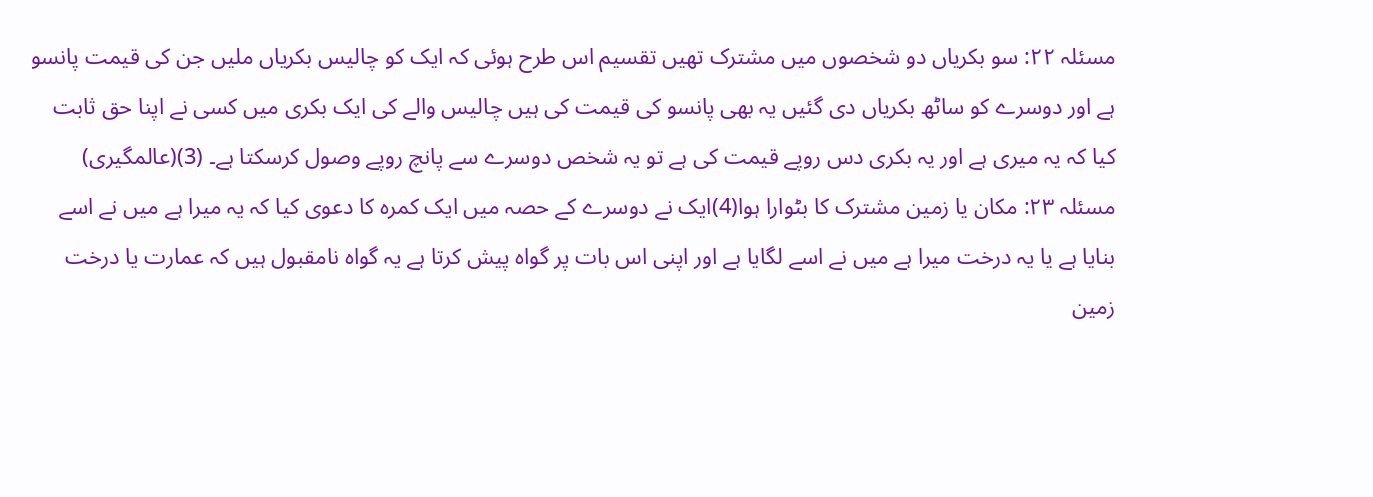مسئلہ ۲۲: سو بکریاں دو شخصوں میں مشترک تھیں تقسیم اس طرح ہوئی کہ ایک کو چالیس بکریاں ملیں جن کی قیمت پانسو ہے اور دوسرے کو ساٹھ بکریاں دی گئیں یہ بھی پانسو کی قیمت کی ہیں چالیس والے کی ایک بکری میں کسی نے اپنا حق ثابت کیا کہ یہ میری ہے اور یہ بکری دس روپے قیمت کی ہے تو یہ شخص دوسرے سے پانچ روپے وصول کرسکتا ہے۔ (3)(عالمگیری)
مسئلہ ۲۳: مکان یا زمین مشترک کا بٹوارا ہوا(4)ایک نے دوسرے کے حصہ میں ایک کمرہ کا دعوی کیا کہ یہ میرا ہے میں نے اسے بنایا ہے یا یہ درخت میرا ہے میں نے اسے لگایا ہے اور اپنی اس بات پر گواہ پیش کرتا ہے یہ گواہ نامقبول ہیں کہ عمارت یا درخت زمین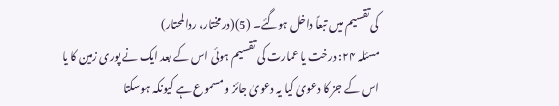کی تقسیم میں تبعاً داخل ہوگئے۔ (5)(درمختار، ردالمحتار)
مسئلہ ۲۴: درخت یا عمارت کی تقسیم ہوئی اس کے بعد ایک نے پوری زمین کا یا اس کے جز کا دعویٰ کیا یہ دعویٰ جائز و مسموع ہے کیونکہ ہوسکتا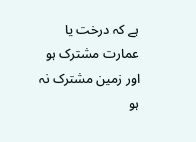ہے کہ درخت یا عمارت مشترک ہو اور زمین مشترک نہ ہو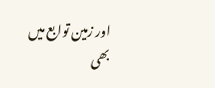اور زمین توابع میں بھی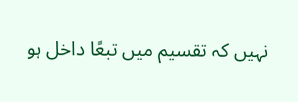نہیں کہ تقسیم میں تبعًا داخل ہو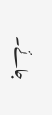جائے۔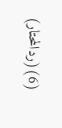(6)(ردالمحتار)